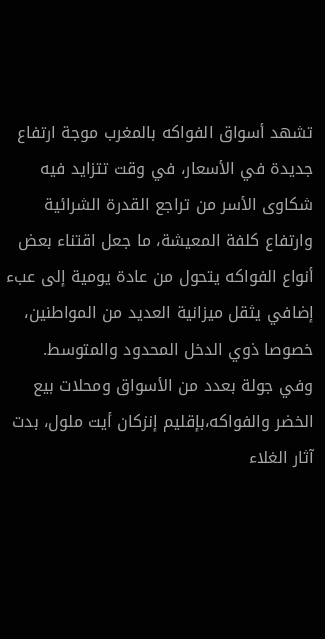تشهد أسواق الفواكه بالمغرب موجة ارتفاع جديدة في الأسعار، في وقت تتزايد فيه شكاوى الأسر من تراجع القدرة الشرائية وارتفاع كلفة المعيشة، ما جعل اقتناء بعض أنواع الفواكه يتحول من عادة يومية إلى عبء إضافي يثقل ميزانية العديد من المواطنين، خصوصا ذوي الدخل المحدود والمتوسط.
وفي جولة بعدد من الأسواق ومحلات بيع الخضر والفواكه،بإقليم إنزكان أيت ملول، بدت آثار الغلاء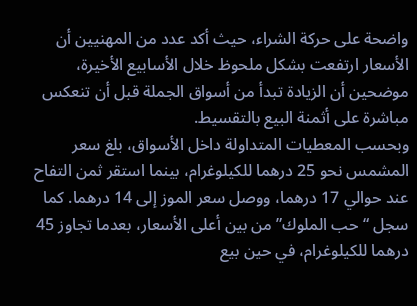واضحة على حركة الشراء، حيث أكد عدد من المهنيين أن الأسعار ارتفعت بشكل ملحوظ خلال الأسابيع الأخيرة، موضحين أن الزيادة تبدأ من أسواق الجملة قبل أن تنعكس مباشرة على أثمنة البيع بالتقسيط.
وبحسب المعطيات المتداولة داخل الأسواق، بلغ سعر المشمس نحو 25 درهما للكيلوغرام، بينما استقر ثمن التفاح عند حوالي 17 درهما، ووصل سعر الموز إلى 14 درهما. كما سجل “حب الملوك” من بين أعلى الأسعار، بعدما تجاوز 45 درهما للكيلوغرام، في حين بيع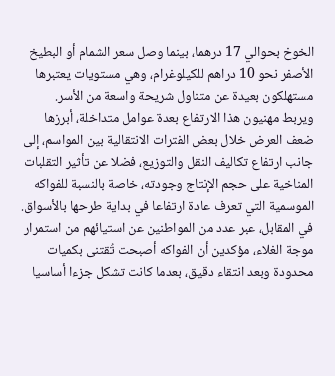الخوخ بحوالي 17 درهما، بينما وصل سعر الشمام أو البطيخ الأصفر نحو 10 دراهم للكيلوغرام، وهي مستويات يعتبرها مستهلكون بعيدة عن متناول شريحة واسعة من الأسر.
ويربط مهنيون هذا الارتفاع بعدة عوامل متداخلة، أبرزها ضعف العرض خلال بعض الفترات الانتقالية بين المواسم، إلى جانب ارتفاع تكاليف النقل والتوزيع، فضلا عن تأثير التقلبات المناخية على حجم الإنتاج وجودته، خاصة بالنسبة للفواكه الموسمية التي تعرف عادة ارتفاعا في بداية طرحها بالأسواق.
في المقابل، عبر عدد من المواطنين عن استيائهم من استمرار موجة الغلاء، مؤكدين أن الفواكه أصبحت تُقتنى بكميات محدودة وبعد انتقاء دقيق، بعدما كانت تشكل جزءا أساسيا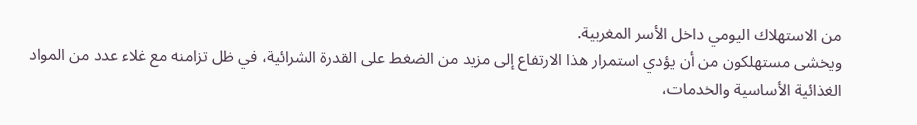من الاستهلاك اليومي داخل الأسر المغربية.
ويخشى مستهلكون من أن يؤدي استمرار هذا الارتفاع إلى مزيد من الضغط على القدرة الشرائية، في ظل تزامنه مع غلاء عدد من المواد الغذائية الأساسية والخدمات،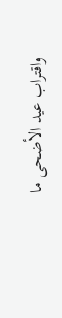واقتراب عيد الأضحى ما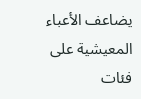يضاعف الأعباء المعيشية على فئات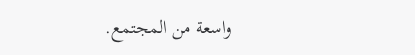واسعة من المجتمع.